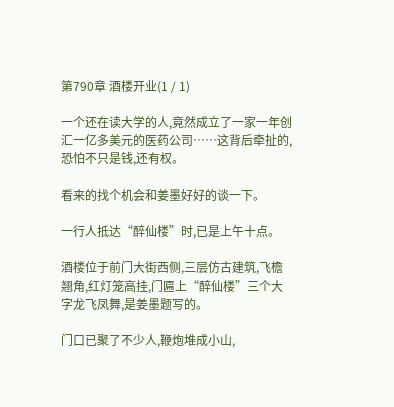第790章 酒楼开业(1 / 1)

一个还在读大学的人,竟然成立了一家一年创汇一亿多美元的医药公司……这背后牵扯的,恐怕不只是钱,还有权。

看来的找个机会和姜墨好好的谈一下。

一行人抵达“醉仙楼”时,已是上午十点。

酒楼位于前门大街西侧,三层仿古建筑,飞檐翘角,红灯笼高挂,门匾上“醉仙楼”三个大字龙飞凤舞,是姜墨题写的。

门口已聚了不少人,鞭炮堆成小山,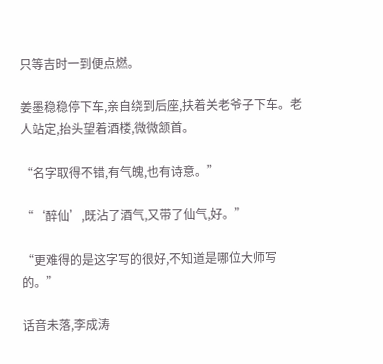只等吉时一到便点燃。

姜墨稳稳停下车,亲自绕到后座,扶着关老爷子下车。老人站定,抬头望着酒楼,微微颔首。

“名字取得不错,有气魄,也有诗意。”

“‘醉仙’,既沾了酒气,又带了仙气,好。”

“更难得的是这字写的很好,不知道是哪位大师写的。”

话音未落,李成涛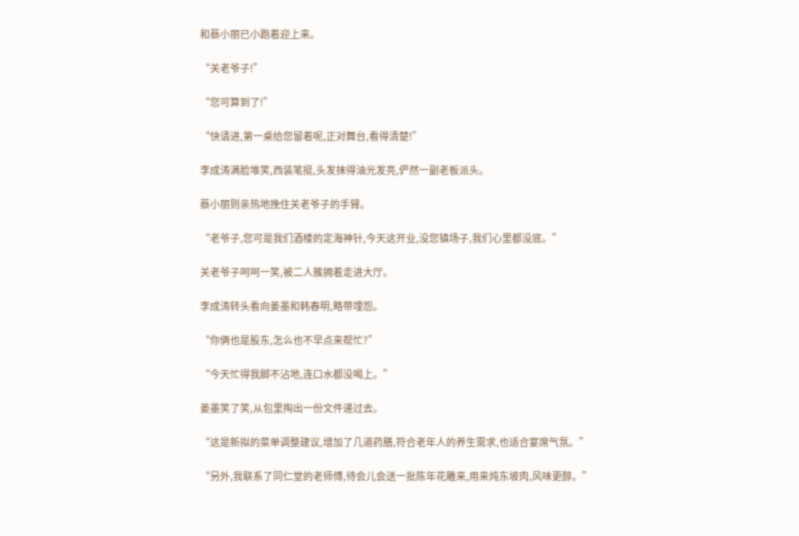和蔡小丽已小跑着迎上来。

“关老爷子!”

“您可算到了!”

“快请进,第一桌给您留着呢,正对舞台,看得清楚!”

李成涛满脸堆笑,西装笔挺,头发抹得油光发亮,俨然一副老板派头。

蔡小丽则亲热地挽住关老爷子的手臂。

“老爷子,您可是我们酒楼的定海神针,今天这开业,没您镇场子,我们心里都没底。”

关老爷子呵呵一笑,被二人簇拥着走进大厅。

李成涛转头看向姜墨和韩春明,略带埋怨。

“你俩也是股东,怎么也不早点来帮忙?”

“今天忙得我脚不沾地,连口水都没喝上。”

姜墨笑了笑,从包里掏出一份文件递过去。

“这是新拟的菜单调整建议,增加了几道药膳,符合老年人的养生需求,也适合宴席气氛。”

“另外,我联系了同仁堂的老师傅,待会儿会送一批陈年花雕来,用来炖东坡肉,风味更醇。”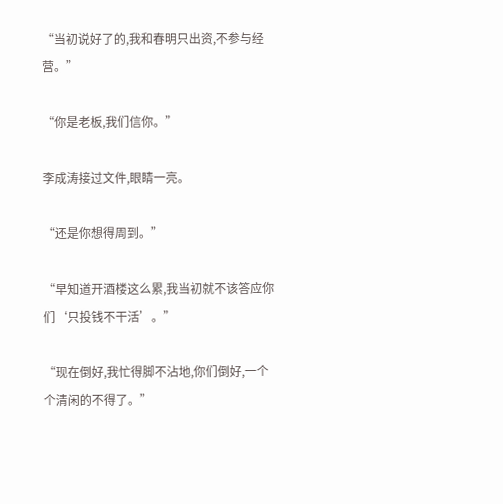“当初说好了的,我和春明只出资,不参与经营。”

“你是老板,我们信你。”

李成涛接过文件,眼睛一亮。

“还是你想得周到。”

“早知道开酒楼这么累,我当初就不该答应你们‘只投钱不干活’。”

“现在倒好,我忙得脚不沾地,你们倒好,一个个清闲的不得了。”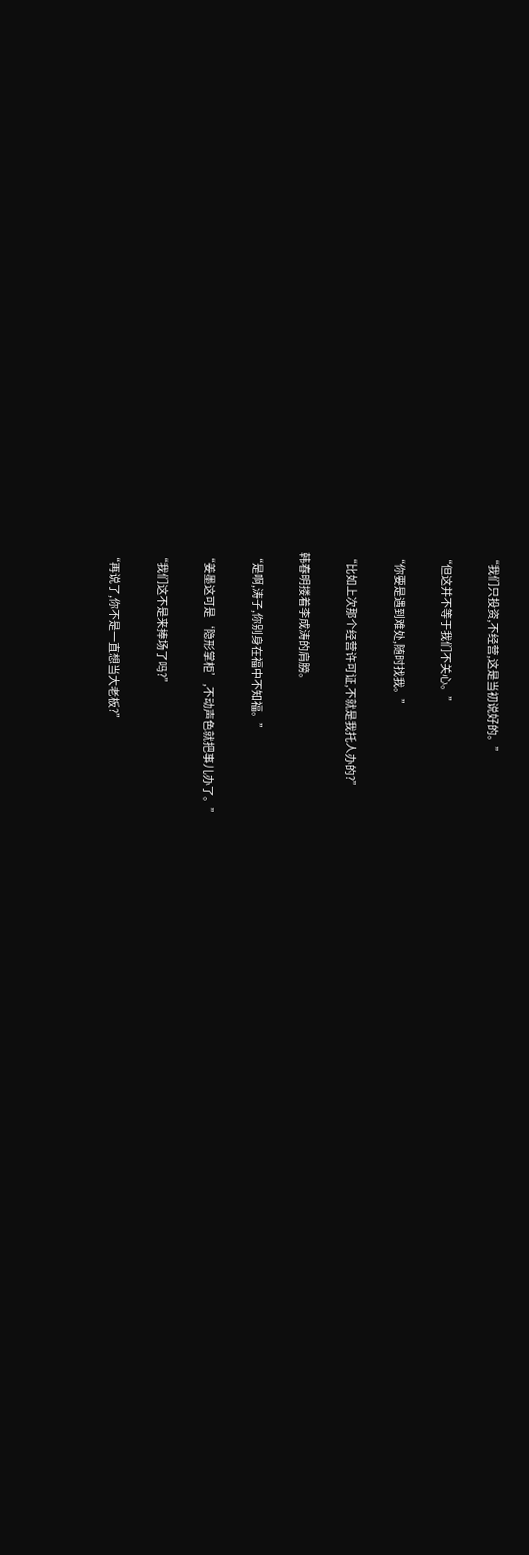“我们只投资,不经营,这是当初说好的。”

“但这并不等于我们不关心。”

“你要是遇到难处,随时找我。”

“比如上次那个经营许可证,不就是我托人办的?”

韩春明搂着李成涛的肩膀。

“是啊,涛子,你别身在福中不知福。”

“姜墨这可是‘隐形掌柜’,不动声色就把事儿办了。”

“我们这不是来捧场了吗?”

“再说了,你不是一直想当大老板?”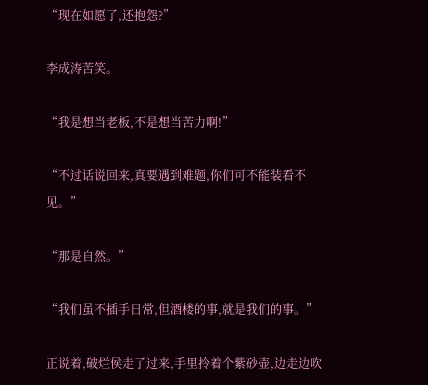“现在如愿了,还抱怨?”

李成涛苦笑。

“我是想当老板,不是想当苦力啊!”

“不过话说回来,真要遇到难题,你们可不能装看不见。”

“那是自然。”

“我们虽不插手日常,但酒楼的事,就是我们的事。”

正说着,破烂侯走了过来,手里拎着个紫砂壶,边走边吹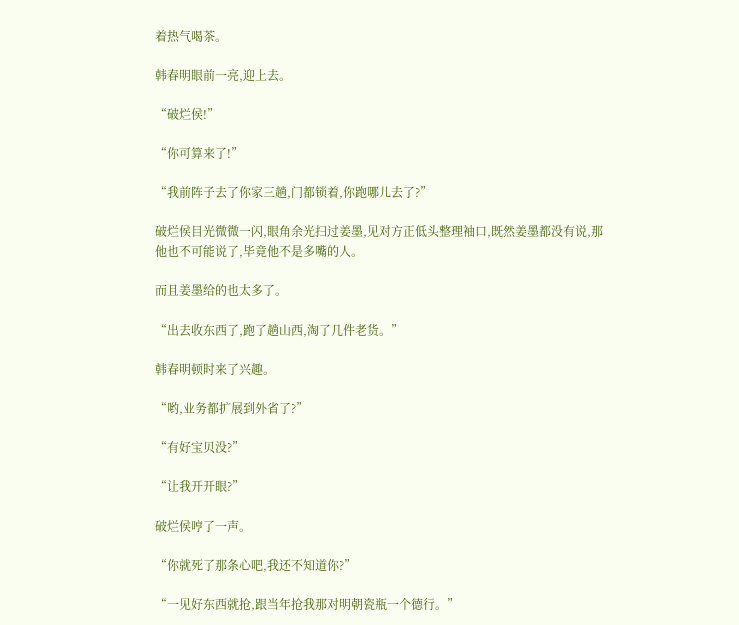着热气喝茶。

韩春明眼前一亮,迎上去。

“破烂侯!”

“你可算来了!”

“我前阵子去了你家三趟,门都锁着,你跑哪儿去了?”

破烂侯目光微微一闪,眼角余光扫过姜墨,见对方正低头整理袖口,既然姜墨都没有说,那他也不可能说了,毕竟他不是多嘴的人。

而且姜墨给的也太多了。

“出去收东西了,跑了趟山西,淘了几件老货。”

韩春明顿时来了兴趣。

“哟,业务都扩展到外省了?”

“有好宝贝没?”

“让我开开眼?”

破烂侯哼了一声。

“你就死了那条心吧,我还不知道你?”

“一见好东西就抢,跟当年抢我那对明朝瓷瓶一个德行。”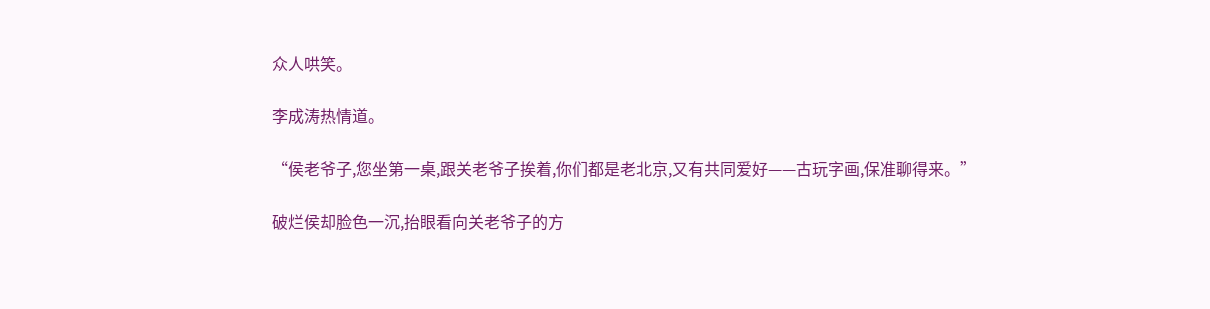众人哄笑。

李成涛热情道。

“侯老爷子,您坐第一桌,跟关老爷子挨着,你们都是老北京,又有共同爱好——古玩字画,保准聊得来。”

破烂侯却脸色一沉,抬眼看向关老爷子的方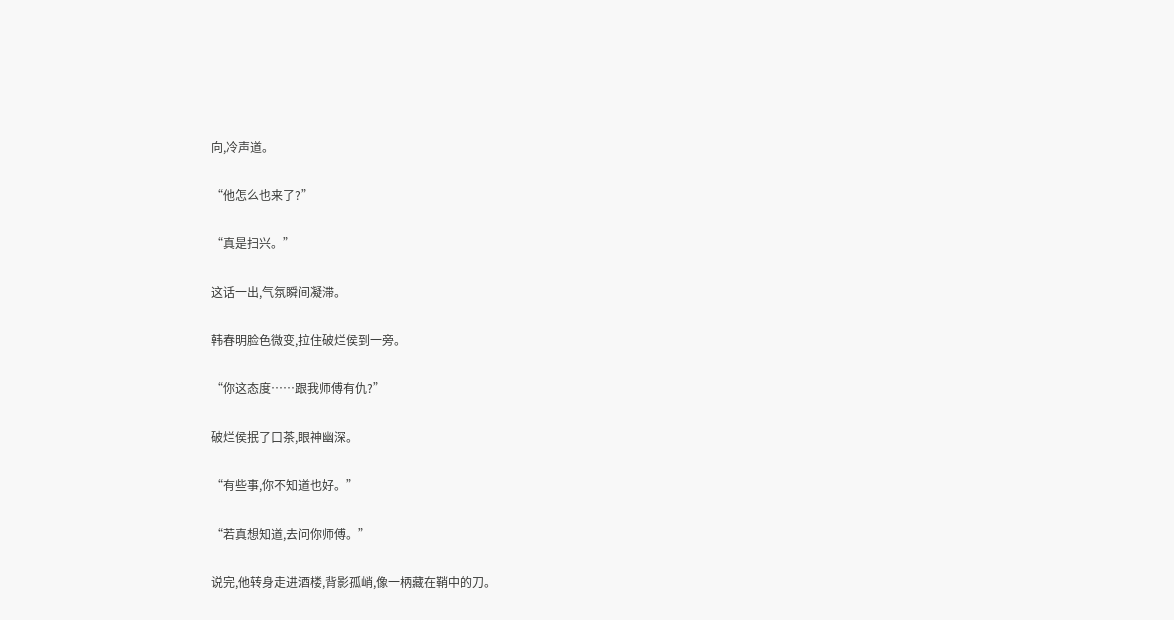向,冷声道。

“他怎么也来了?”

“真是扫兴。”

这话一出,气氛瞬间凝滞。

韩春明脸色微变,拉住破烂侯到一旁。

“你这态度……跟我师傅有仇?”

破烂侯抿了口茶,眼神幽深。

“有些事,你不知道也好。”

“若真想知道,去问你师傅。”

说完,他转身走进酒楼,背影孤峭,像一柄藏在鞘中的刀。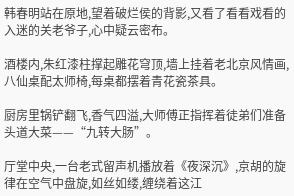韩春明站在原地,望着破烂侯的背影,又看了看看戏看的入迷的关老爷子,心中疑云密布。

酒楼内,朱红漆柱撑起雕花穹顶,墙上挂着老北京风情画,八仙桌配太师椅,每桌都摆着青花瓷茶具。

厨房里锅铲翻飞,香气四溢,大师傅正指挥着徒弟们准备头道大菜——“九转大肠”。

厅堂中央,一台老式留声机播放着《夜深沉》,京胡的旋律在空气中盘旋,如丝如缕,缠绕着这江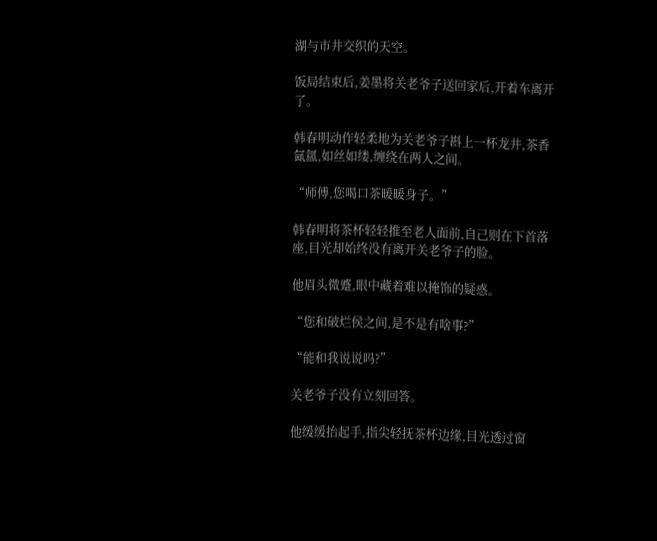湖与市井交织的天空。

饭局结束后,姜墨将关老爷子送回家后,开着车离开了。

韩春明动作轻柔地为关老爷子斟上一杯龙井,茶香氤氲,如丝如缕,缠绕在两人之间。

“师傅,您喝口茶暖暖身子。”

韩春明将茶杯轻轻推至老人面前,自己则在下首落座,目光却始终没有离开关老爷子的脸。

他眉头微蹙,眼中藏着难以掩饰的疑惑。

“您和破烂侯之间,是不是有啥事?”

“能和我说说吗?”

关老爷子没有立刻回答。

他缓缓抬起手,指尖轻抚茶杯边缘,目光透过窗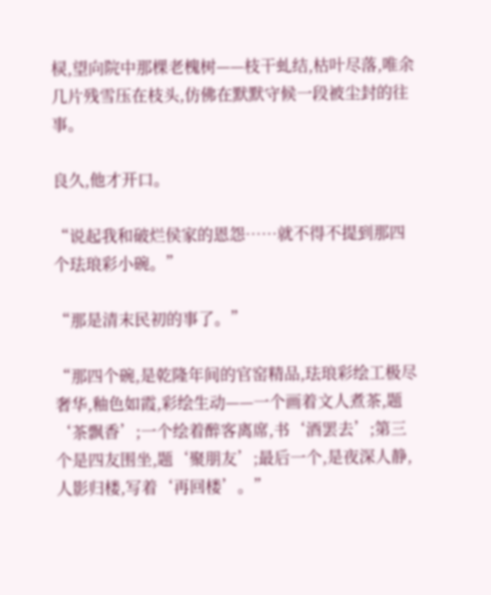棂,望向院中那棵老槐树——枝干虬结,枯叶尽落,唯余几片残雪压在枝头,仿佛在默默守候一段被尘封的往事。

良久,他才开口。

“说起我和破烂侯家的恩怨……就不得不提到那四个珐琅彩小碗。”

“那是清末民初的事了。”

“那四个碗,是乾隆年间的官窑精品,珐琅彩绘工极尽奢华,釉色如霞,彩绘生动——一个画着文人煮茶,题‘茶飘香’;一个绘着醉客离席,书‘酒罢去’;第三个是四友围坐,题‘聚朋友’;最后一个,是夜深人静,人影归楼,写着‘再回楼’。”